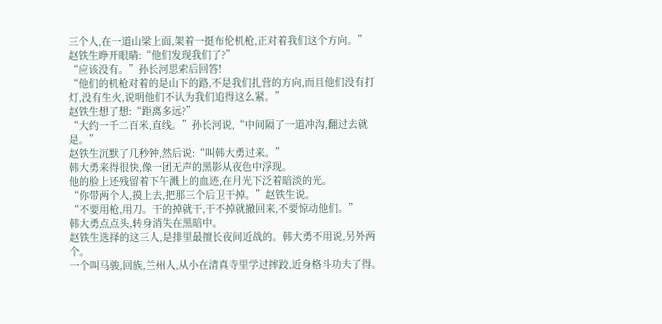三个人,在一道山梁上面,架着一挺布伦机枪,正对着我们这个方向。”
赵铁生睁开眼睛:“他们发现我们了?”
“应该没有。”孙长河思索后回答!
“他们的机枪对着的是山下的路,不是我们扎营的方向,而且他们没有打灯,没有生火,说明他们不认为我们追得这么紧。”
赵铁生想了想:“距离多远?”
“大约一千二百米,直线。”孙长河说,“中间隔了一道冲沟,翻过去就是。”
赵铁生沉默了几秒钟,然后说:“叫韩大勇过来。”
韩大勇来得很快,像一团无声的黑影从夜色中浮现。
他的脸上还残留着下午溅上的血迹,在月光下泛着暗淡的光。
“你带两个人,摸上去,把那三个后卫干掉。”赵铁生说。
“不要用枪,用刀。干的掉就干,干不掉就撤回来,不要惊动他们。”
韩大勇点点头,转身消失在黑暗中。
赵铁生选择的这三人,是排里最擅长夜间近战的。韩大勇不用说,另外两个。
一个叫马骏,回族,兰州人,从小在清真寺里学过摔跤,近身格斗功夫了得。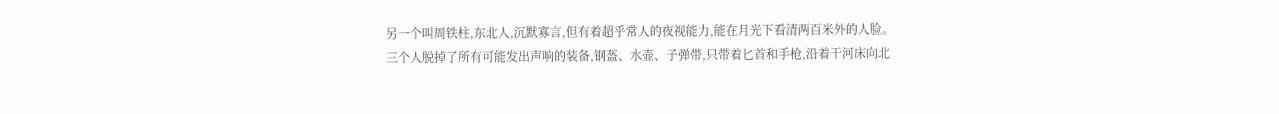另一个叫周铁柱,东北人,沉默寡言,但有着超乎常人的夜视能力,能在月光下看清两百米外的人脸。
三个人脱掉了所有可能发出声响的装备,钢盔、水壶、子弹带,只带着匕首和手枪,沿着干河床向北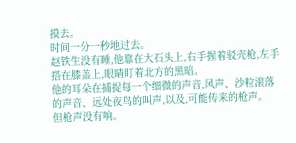摸去。
时间一分一秒地过去。
赵铁生没有睡,他靠在大石头上,右手握着驳壳枪,左手搭在膝盖上,眼睛盯着北方的黑暗。
他的耳朵在捕捉每一个细微的声音,风声、沙粒滚落的声音、远处夜鸟的叫声,以及,可能传来的枪声。
但枪声没有响。